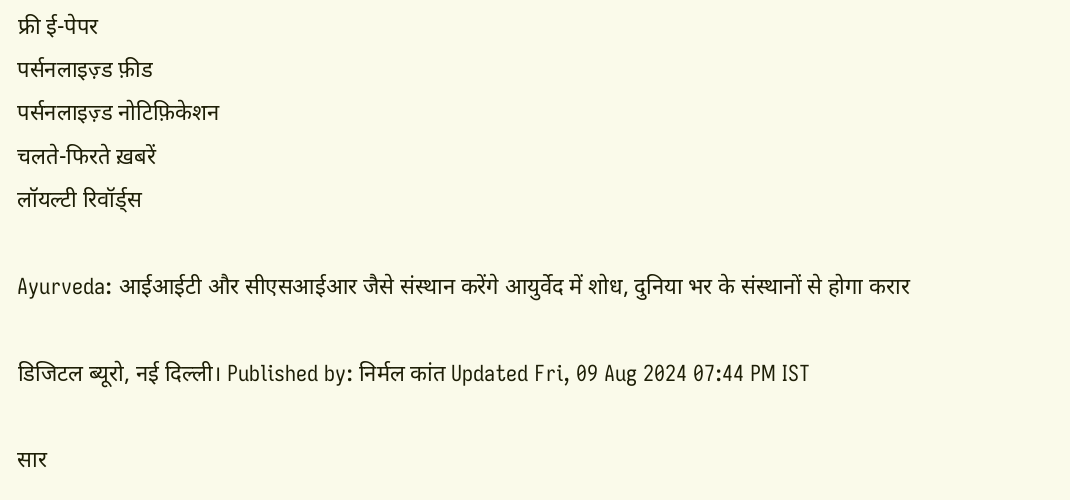फ्री ई-पेपर
पर्सनलाइज़्ड फ़ीड
पर्सनलाइज़्ड नोटिफ़िकेशन
चलते-फिरते ख़बरें
लॉयल्टी रिवॉर्ड्स

Ayurveda: आईआईटी और सीएसआईआर जैसे संस्थान करेंगे आयुर्वेद में शोध, दुनिया भर के संस्थानों से होगा करार

डिजिटल ब्यूरो, नई दिल्ली। Published by: निर्मल कांत Updated Fri, 09 Aug 2024 07:44 PM IST

सार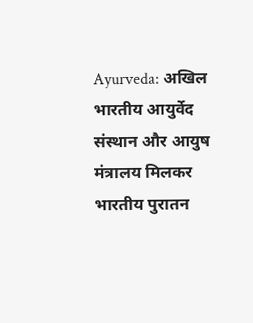Ayurveda: अखिल भारतीय आयुर्वेद संस्थान और आयुष मंत्रालय मिलकर भारतीय पुरातन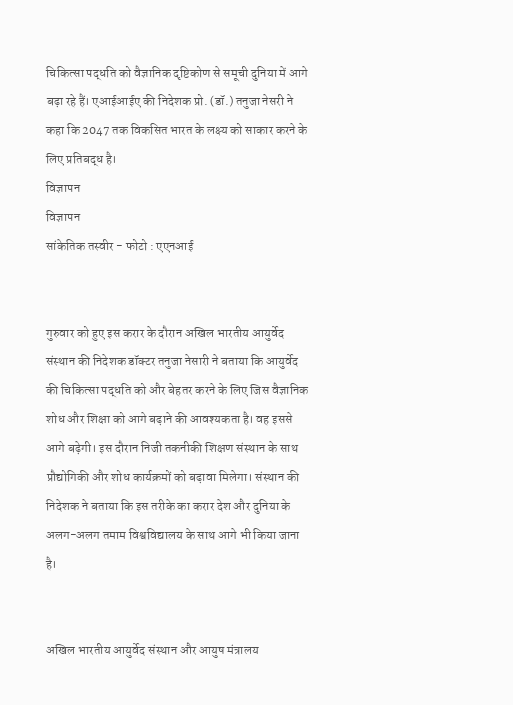चिकित्सा पद्धति को वैज्ञानिक दृष्टिकोण से समूची दुनिया में आगे बढ़ा रहे हैं। एआईआईए की निदेशक प्रो. (डॉ.) तनुजा नेसरी ने कहा कि 2047 तक विकसित भारत के लक्ष्य को साकार करने के लिए प्रतिबद्ध है।
विज्ञापन
विज्ञापन
सांकेतिक तस्वीर - फोटो : एएनआई


गुरुवार को हुए इस करार के दौरान अखिल भारतीय आयुर्वेद संस्थान की निदेशक डॉक्टर तनुजा नेसारी ने बताया कि आयुर्वेद की चिकित्सा पद्धति को और बेहतर करने के लिए जिस वैज्ञानिक शोध और शिक्षा को आगे बढ़ाने की आवश्यकता है। वह इससे आगे बढ़ेगी। इस दौरान निजी तकनीकी शिक्षण संस्थान के साथ प्रौद्योगिकी और शोध कार्यक्रमों को बढ़ावा मिलेगा। संस्थान की निदेशक ने बताया कि इस तरीके का करार देश और दुनिया के अलग-अलग तमाम विश्वविद्यालय के साथ आगे भी किया जाना है।


अखिल भारतीय आयुर्वेद संस्थान और आयुष मंत्रालय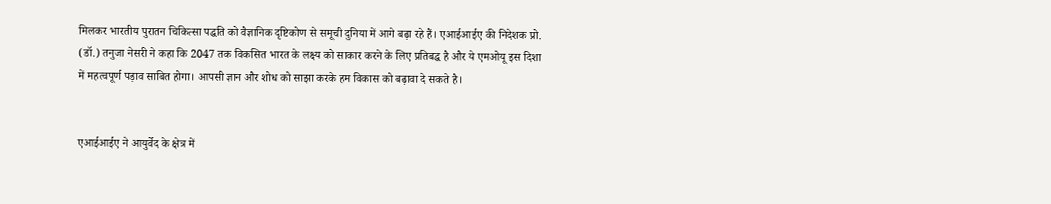मिलकर भारतीय पुरातन चिकित्सा पद्धति को वैज्ञानिक दृष्टिकोण से समूची दुनिया में आगे बढ़ा रहे हैं। एआईआईए की निदेशक प्रो. (डॉ.) तनुजा नेसरी ने कहा कि 2047 तक विकसित भारत के लक्ष्य को साकार करने के लिए प्रतिबद्ध है और ये एमओयू इस दिशा में महत्वपूर्ण पड़ाव साबित होगा। आपसी ज्ञान और शोध को साझा करके हम विकास को बढ़ावा दे सकते है।


एआईआईए ने आयुर्वेद के क्षेत्र में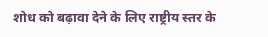शोध को बढ़ावा देने के लिए राष्ट्रीय स्तर के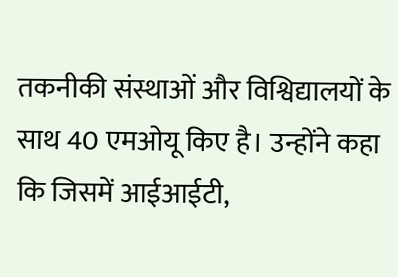तकनीकी संस्थाओं और विश्विद्यालयों के साथ 40 एमओयू किए है। उन्होंने कहा कि जिसमें आईआईटी,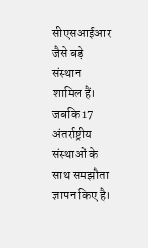सीएसआईआर जैसे बड़े संस्थान शामिल हैं। जबकि 17 अंतर्राष्ट्रीय संस्थाओं के साथ समझौता ज्ञापन किए है।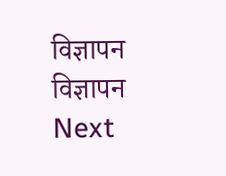विज्ञापन
विज्ञापन
Next